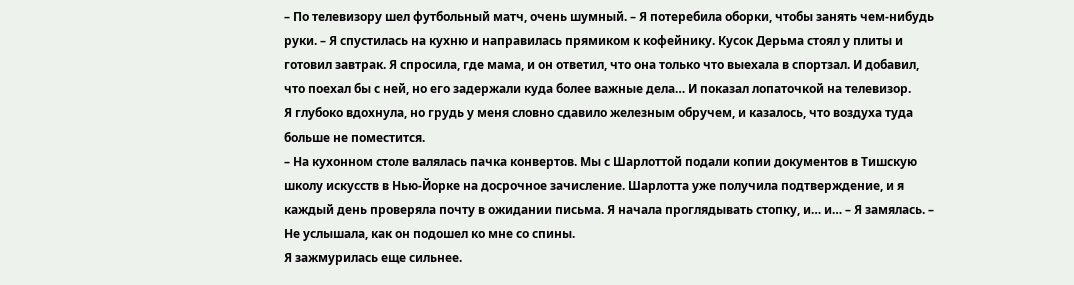– По телевизору шел футбольный матч, очень шумный. – Я потеребила оборки, чтобы занять чем-нибудь руки. – Я спустилась на кухню и направилась прямиком к кофейнику. Кусок Дерьма стоял у плиты и готовил завтрак. Я спросила, где мама, и он ответил, что она только что выехала в спортзал. И добавил, что поехал бы с ней, но его задержали куда более важные дела… И показал лопаточкой на телевизор.
Я глубоко вдохнула, но грудь у меня словно сдавило железным обручем, и казалось, что воздуха туда больше не поместится.
– На кухонном столе валялась пачка конвертов. Мы с Шарлоттой подали копии документов в Тишскую школу искусств в Нью-Йорке на досрочное зачисление. Шарлотта уже получила подтверждение, и я каждый день проверяла почту в ожидании письма. Я начала проглядывать стопку, и… и… – Я замялась. – Не услышала, как он подошел ко мне со спины.
Я зажмурилась еще сильнее.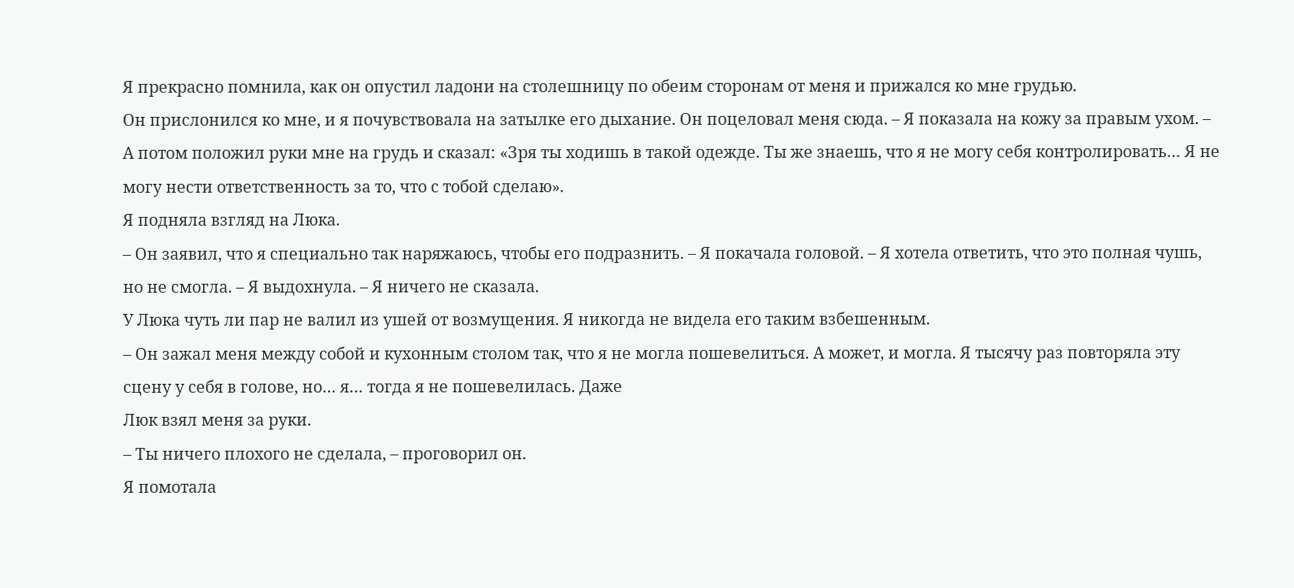Я прекрасно помнила, как он опустил ладони на столешницу по обеим сторонам от меня и прижался ко мне грудью.
Он прислонился ко мне, и я почувствовала на затылке его дыхание. Он поцеловал меня сюда. – Я показала на кожу за правым ухом. – А потом положил руки мне на грудь и сказал: «Зря ты ходишь в такой одежде. Ты же знаешь, что я не могу себя контролировать… Я не могу нести ответственность за то, что с тобой сделаю».
Я подняла взгляд на Люка.
– Он заявил, что я специально так наряжаюсь, чтобы его подразнить. – Я покачала головой. – Я хотела ответить, что это полная чушь, но не смогла. – Я выдохнула. – Я ничего не сказала.
У Люка чуть ли пар не валил из ушей от возмущения. Я никогда не видела его таким взбешенным.
– Он зажал меня между собой и кухонным столом так, что я не могла пошевелиться. А может, и могла. Я тысячу раз повторяла эту сцену у себя в голове, но… я… тогда я не пошевелилась. Даже
Люк взял меня за руки.
– Ты ничего плохого не сделала, – проговорил он.
Я помотала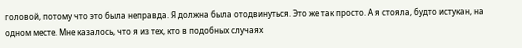головой, потому что это была неправда. Я должна была отодвинуться. Это же так просто. А я стояла, будто истукан, на одном месте. Мне казалось, что я из тех, кто в подобных случаях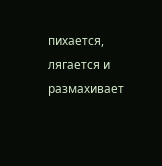пихается, лягается и размахивает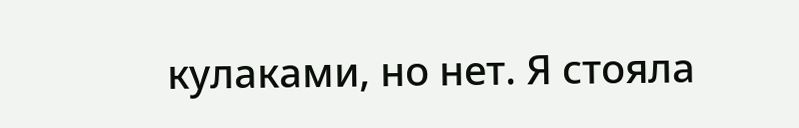кулаками, но нет. Я стояла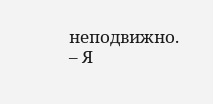неподвижно.
– Я